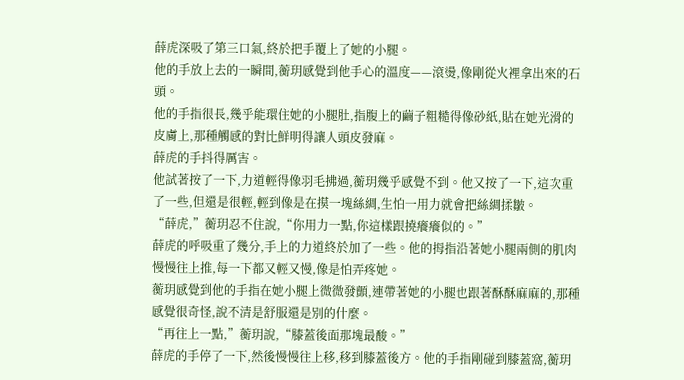薛虎深吸了第三口氣,終於把手覆上了她的小腿。
他的手放上去的一瞬間,蘅玥感覺到他手心的溫度——滾燙,像剛從火裡拿出來的石頭。
他的手指很長,幾乎能環住她的小腿肚,指腹上的繭子粗糙得像砂紙,貼在她光滑的皮膚上,那種觸感的對比鮮明得讓人頭皮發麻。
薛虎的手抖得厲害。
他試著按了一下,力道輕得像羽毛拂過,蘅玥幾乎感覺不到。他又按了一下,這次重了一些,但還是很輕,輕到像是在摸一塊絲綢,生怕一用力就會把絲綢揉皺。
“薛虎,”蘅玥忍不住說,“你用力一點,你這樣跟撓癢癢似的。”
薛虎的呼吸重了幾分,手上的力道終於加了一些。他的拇指沿著她小腿兩側的肌肉慢慢往上推,每一下都又輕又慢,像是怕弄疼她。
蘅玥感覺到他的手指在她小腿上微微發顫,連帶著她的小腿也跟著酥酥麻麻的,那種感覺很奇怪,說不清是舒服還是別的什麼。
“再往上一點,”蘅玥說,“膝蓋後面那塊最酸。”
薛虎的手停了一下,然後慢慢往上移,移到膝蓋後方。他的手指剛碰到膝蓋窩,蘅玥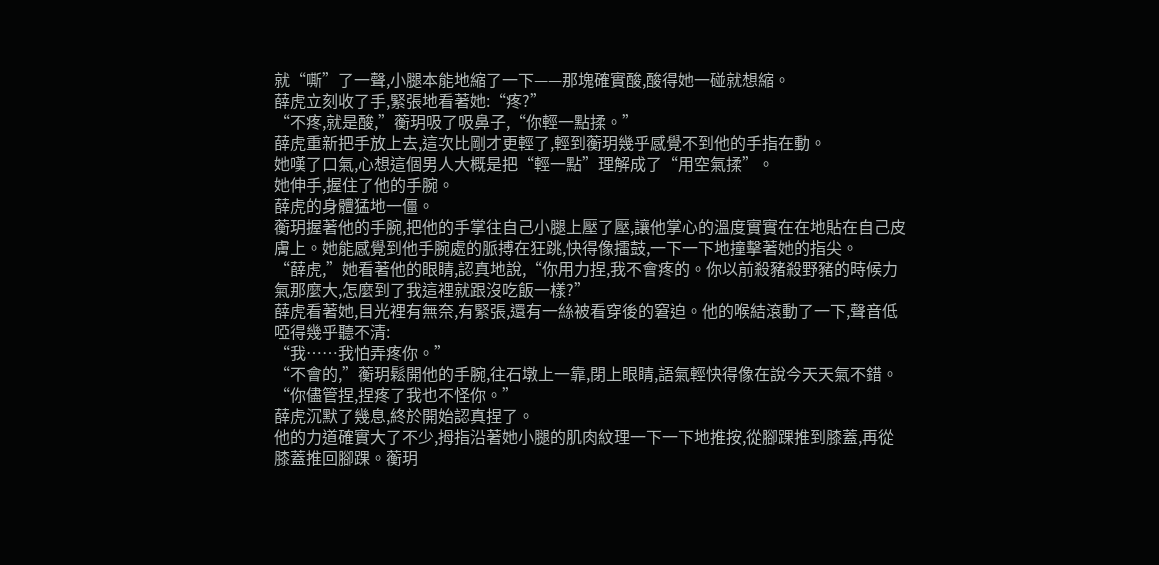就“嘶”了一聲,小腿本能地縮了一下——那塊確實酸,酸得她一碰就想縮。
薛虎立刻收了手,緊張地看著她:“疼?”
“不疼,就是酸,”蘅玥吸了吸鼻子,“你輕一點揉。”
薛虎重新把手放上去,這次比剛才更輕了,輕到蘅玥幾乎感覺不到他的手指在動。
她嘆了口氣,心想這個男人大概是把“輕一點”理解成了“用空氣揉”。
她伸手,握住了他的手腕。
薛虎的身體猛地一僵。
蘅玥握著他的手腕,把他的手掌往自己小腿上壓了壓,讓他掌心的溫度實實在在地貼在自己皮膚上。她能感覺到他手腕處的脈搏在狂跳,快得像擂鼓,一下一下地撞擊著她的指尖。
“薛虎,”她看著他的眼睛,認真地說,“你用力捏,我不會疼的。你以前殺豬殺野豬的時候力氣那麼大,怎麼到了我這裡就跟沒吃飯一樣?”
薛虎看著她,目光裡有無奈,有緊張,還有一絲被看穿後的窘迫。他的喉結滾動了一下,聲音低啞得幾乎聽不清:
“我……我怕弄疼你。”
“不會的,”蘅玥鬆開他的手腕,往石墩上一靠,閉上眼睛,語氣輕快得像在說今天天氣不錯。
“你儘管捏,捏疼了我也不怪你。”
薛虎沉默了幾息,終於開始認真捏了。
他的力道確實大了不少,拇指沿著她小腿的肌肉紋理一下一下地推按,從腳踝推到膝蓋,再從膝蓋推回腳踝。蘅玥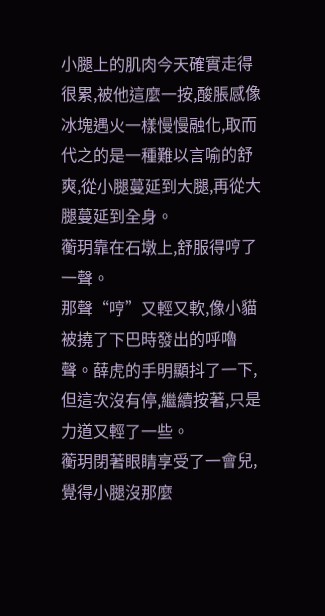小腿上的肌肉今天確實走得很累,被他這麼一按,酸脹感像冰塊遇火一樣慢慢融化,取而代之的是一種難以言喻的舒爽,從小腿蔓延到大腿,再從大腿蔓延到全身。
蘅玥靠在石墩上,舒服得哼了一聲。
那聲“哼”又輕又軟,像小貓被撓了下巴時發出的呼嚕聲。薛虎的手明顯抖了一下,但這次沒有停,繼續按著,只是力道又輕了一些。
蘅玥閉著眼睛享受了一會兒,覺得小腿沒那麼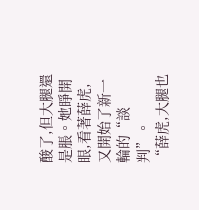酸了,但大腿還是脹。她睜開眼,看著薛虎,又開始了新一輪的“談判”。
“薛虎,大腿也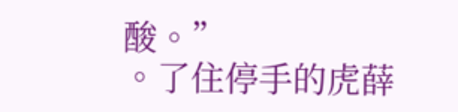酸。”
。了住停手的虎薛